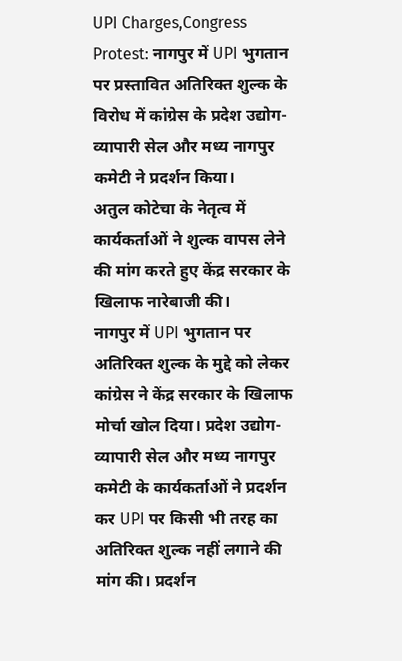UPI Charges,Congress Protest: नागपुर में UPI भुगतान पर प्रस्तावित अतिरिक्त शुल्क के विरोध में कांग्रेस के प्रदेश उद्योग-व्यापारी सेल और मध्य नागपुर कमेटी ने प्रदर्शन किया।
अतुल कोटेचा के नेतृत्व में कार्यकर्ताओं ने शुल्क वापस लेने की मांग करते हुए केंद्र सरकार के खिलाफ नारेबाजी की।
नागपुर में UPI भुगतान पर अतिरिक्त शुल्क के मुद्दे को लेकर कांग्रेस ने केंद्र सरकार के खिलाफ मोर्चा खोल दिया। प्रदेश उद्योग-व्यापारी सेल और मध्य नागपुर कमेटी के कार्यकर्ताओं ने प्रदर्शन कर UPI पर किसी भी तरह का अतिरिक्त शुल्क नहीं लगाने की मांग की। प्रदर्शन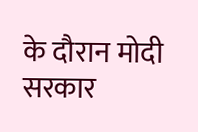के दौरान मोदी सरकार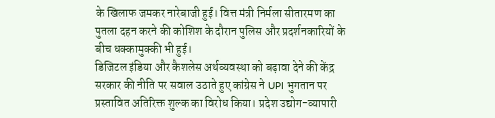के खिलाफ जमकर नारेबाजी हुई। वित्त मंत्री निर्मला सीतारमण का पुतला दहन करने की कोशिश के दौरान पुलिस और प्रदर्शनकारियों के बीच धक्कामुक्की भी हुई।
डिजिटल इंडिया और कैशलेस अर्थव्यवस्था को बढ़ावा देने की केंद्र सरकार की नीति पर सवाल उठाते हुए कांग्रेस ने UPI भुगतान पर प्रस्तावित अतिरिक्त शुल्क का विरोध किया। प्रदेश उद्योग-व्यापारी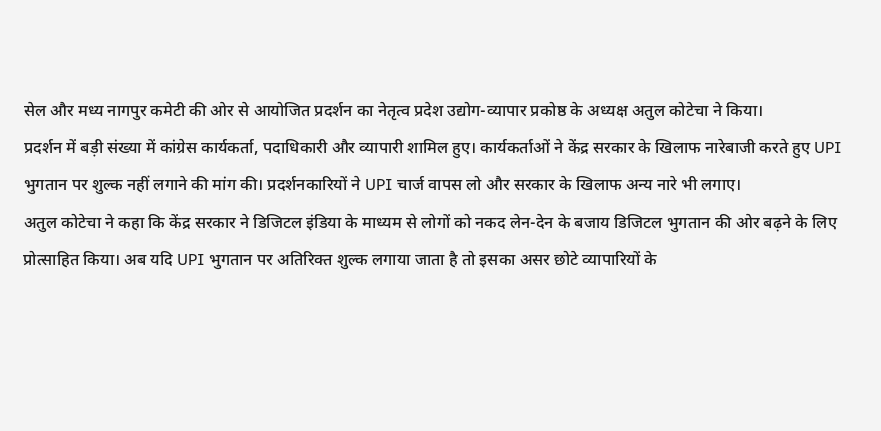सेल और मध्य नागपुर कमेटी की ओर से आयोजित प्रदर्शन का नेतृत्व प्रदेश उद्योग-व्यापार प्रकोष्ठ के अध्यक्ष अतुल कोटेचा ने किया।
प्रदर्शन में बड़ी संख्या में कांग्रेस कार्यकर्ता, पदाधिकारी और व्यापारी शामिल हुए। कार्यकर्ताओं ने केंद्र सरकार के खिलाफ नारेबाजी करते हुए UPI भुगतान पर शुल्क नहीं लगाने की मांग की। प्रदर्शनकारियों ने UPI चार्ज वापस लो और सरकार के खिलाफ अन्य नारे भी लगाए।
अतुल कोटेचा ने कहा कि केंद्र सरकार ने डिजिटल इंडिया के माध्यम से लोगों को नकद लेन-देन के बजाय डिजिटल भुगतान की ओर बढ़ने के लिए प्रोत्साहित किया। अब यदि UPI भुगतान पर अतिरिक्त शुल्क लगाया जाता है तो इसका असर छोटे व्यापारियों के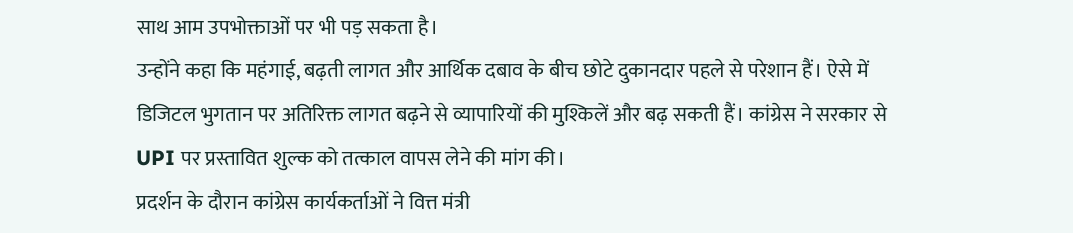साथ आम उपभोक्ताओं पर भी पड़ सकता है।
उन्होंने कहा कि महंगाई, बढ़ती लागत और आर्थिक दबाव के बीच छोटे दुकानदार पहले से परेशान हैं। ऐसे में डिजिटल भुगतान पर अतिरिक्त लागत बढ़ने से व्यापारियों की मुश्किलें और बढ़ सकती हैं। कांग्रेस ने सरकार से UPI पर प्रस्तावित शुल्क को तत्काल वापस लेने की मांग की।
प्रदर्शन के दौरान कांग्रेस कार्यकर्ताओं ने वित्त मंत्री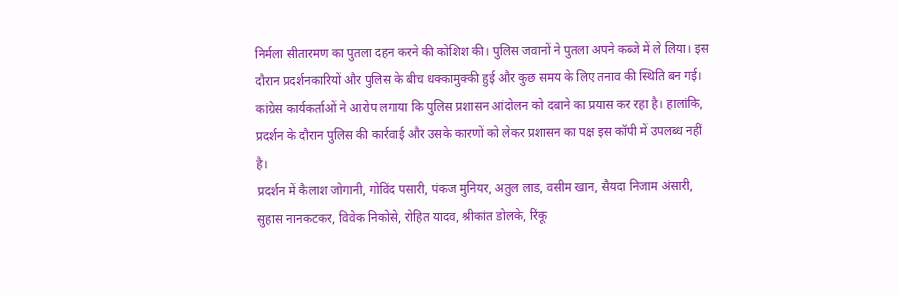निर्मला सीतारमण का पुतला दहन करने की कोशिश की। पुलिस जवानों ने पुतला अपने कब्जे में ले लिया। इस दौरान प्रदर्शनकारियों और पुलिस के बीच धक्कामुक्की हुई और कुछ समय के लिए तनाव की स्थिति बन गई।
कांग्रेस कार्यकर्ताओं ने आरोप लगाया कि पुलिस प्रशासन आंदोलन को दबाने का प्रयास कर रहा है। हालांकि, प्रदर्शन के दौरान पुलिस की कार्रवाई और उसके कारणों को लेकर प्रशासन का पक्ष इस कॉपी में उपलब्ध नहीं है।
प्रदर्शन में कैलाश जोगानी, गोविंद पसारी, पंकज मुनियर, अतुल लाड, वसीम खान, सैयदा निजाम अंसारी, सुहास नानकटकर, विवेक निकोसे, रोहित यादव, श्रीकांत डोलके, रिंकू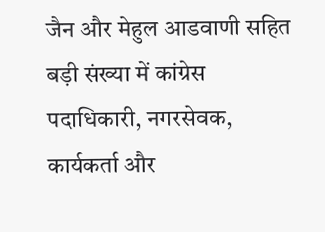जैन और मेहुल आडवाणी सहित बड़ी संख्या में कांग्रेस पदाधिकारी, नगरसेवक, कार्यकर्ता और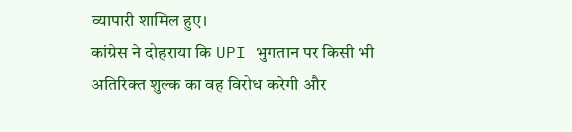व्यापारी शामिल हुए।
कांग्रेस ने दोहराया कि UPI भुगतान पर किसी भी अतिरिक्त शुल्क का वह विरोध करेगी और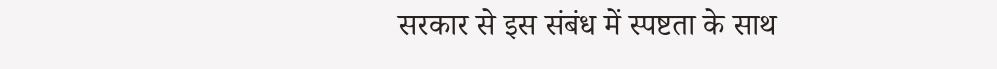सरकार से इस संबंध में स्पष्टता के साथ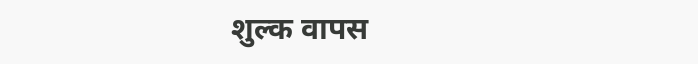शुल्क वापस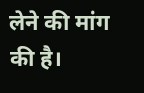लेने की मांग की है।